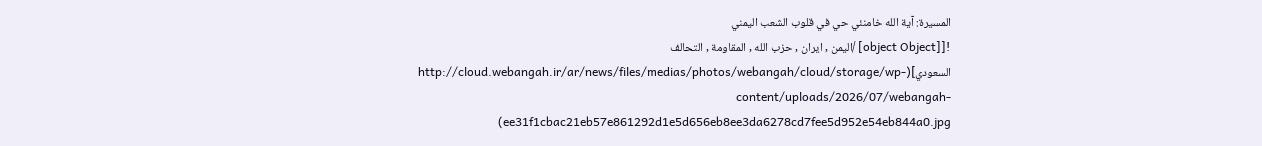المسيرة: آية الله خامنئي حي في قلوب الشعب اليمني
![[object Object] /اليمن , ايران , حزب الله , المقاومة , التحالف السعودي](http://cloud.webangah.ir/ar/news/files/medias/photos/webangah/cloud/storage/wp-content/uploads/2026/07/webangah-ee31f1cbac21eb57e861292d1e5d656eb8ee3da6278cd7fee5d952e54eb844a0.jpg)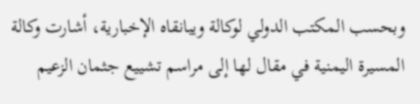وبحسب المكتب الدولي لوكالة ويبانقاه الإخبارية، أشارت وكالة المسيرة اليمنية في مقال لها إلى مراسم تشييع جثمان الزعيم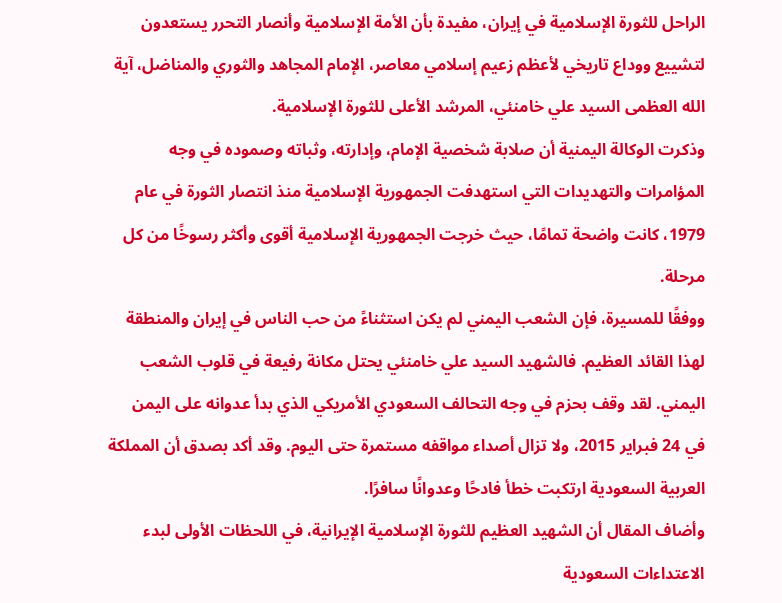الراحل للثورة الإسلامية في إيران، مفيدة بأن الأمة الإسلامية وأنصار التحرر يستعدون لتشييع ووداع تاريخي لأعظم زعيم إسلامي معاصر، الإمام المجاهد والثوري والمناضل، آية الله العظمى السيد علي خامنئي، المرشد الأعلى للثورة الإسلامية.
وذكرت الوكالة اليمنية أن صلابة شخصية الإمام، وإدارته، وثباته وصموده في وجه المؤامرات والتهديدات التي استهدفت الجمهورية الإسلامية منذ انتصار الثورة في عام 1979، كانت واضحة تمامًا، حيث خرجت الجمهورية الإسلامية أقوى وأكثر رسوخًا من كل مرحلة.
ووفقًا للمسيرة، فإن الشعب اليمني لم يكن استثناءً من حب الناس في إيران والمنطقة لهذا القائد العظيم. فالشهيد السيد علي خامنئي يحتل مكانة رفيعة في قلوب الشعب اليمني. لقد وقف بحزم في وجه التحالف السعودي الأمريكي الذي بدأ عدوانه على اليمن في 24 فبراير 2015، ولا تزال أصداء مواقفه مستمرة حتى اليوم. وقد أكد بصدق أن المملكة العربية السعودية ارتكبت خطأ فادحًا وعدوانًا سافرًا.
وأضاف المقال أن الشهيد العظيم للثورة الإسلامية الإيرانية، في اللحظات الأولى لبدء الاعتداءات السعودية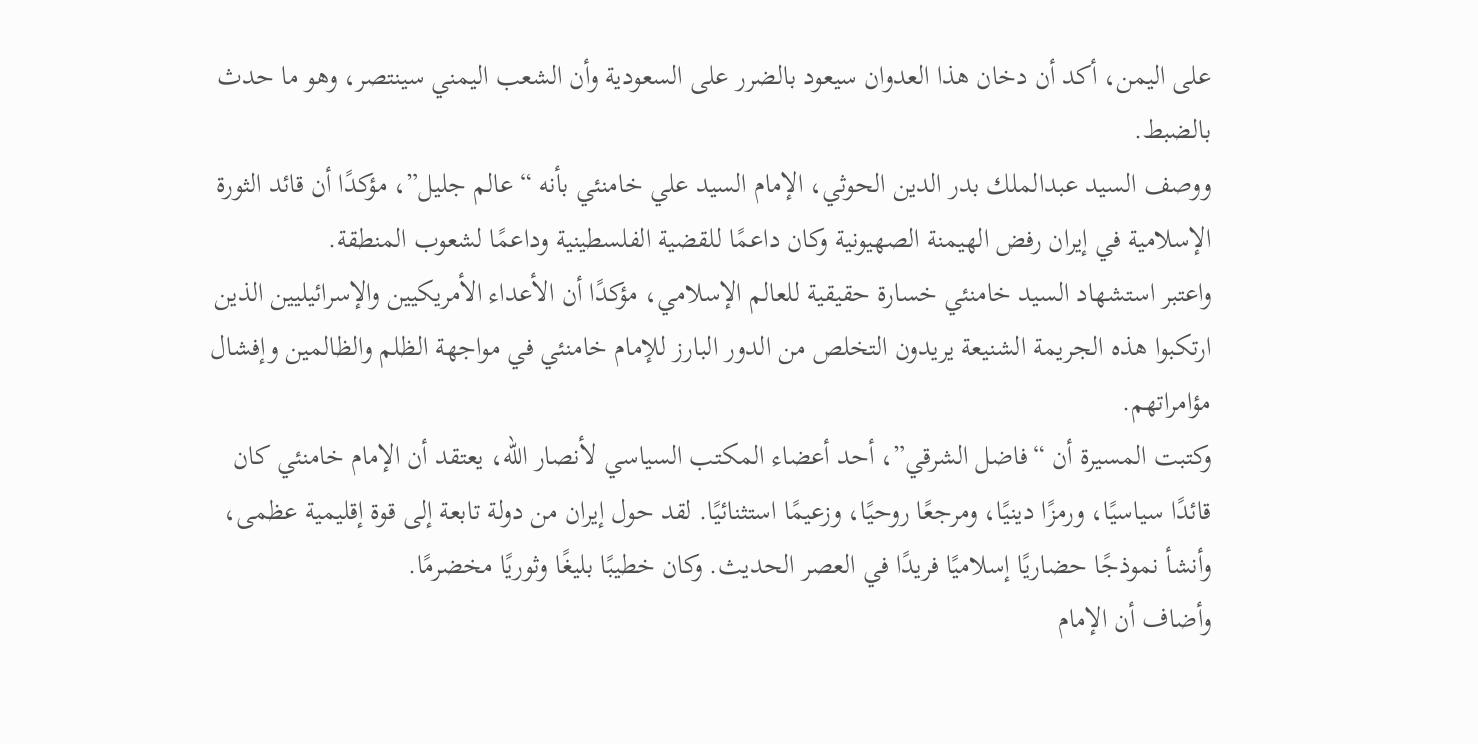على اليمن، أكد أن دخان هذا العدوان سيعود بالضرر على السعودية وأن الشعب اليمني سينتصر، وهو ما حدث بالضبط.
ووصف السيد عبدالملك بدر الدين الحوثي، الإمام السيد علي خامنئي بأنه “عالم جليل”، مؤكدًا أن قائد الثورة الإسلامية في إيران رفض الهيمنة الصهيونية وكان داعمًا للقضية الفلسطينية وداعمًا لشعوب المنطقة.
واعتبر استشهاد السيد خامنئي خسارة حقيقية للعالم الإسلامي، مؤكدًا أن الأعداء الأمريكيين والإسرائيليين الذين ارتكبوا هذه الجريمة الشنيعة يريدون التخلص من الدور البارز للإمام خامنئي في مواجهة الظلم والظالمين وإفشال مؤامراتهم.
وكتبت المسيرة أن “فاضل الشرقي”، أحد أعضاء المكتب السياسي لأنصار الله، يعتقد أن الإمام خامنئي كان قائدًا سياسيًا، ورمزًا دينيًا، ومرجعًا روحيًا، وزعيمًا استثنائيًا. لقد حول إيران من دولة تابعة إلى قوة إقليمية عظمى، وأنشأ نموذجًا حضاريًا إسلاميًا فريدًا في العصر الحديث. وكان خطيبًا بليغًا وثوريًا مخضرمًا.
وأضاف أن الإمام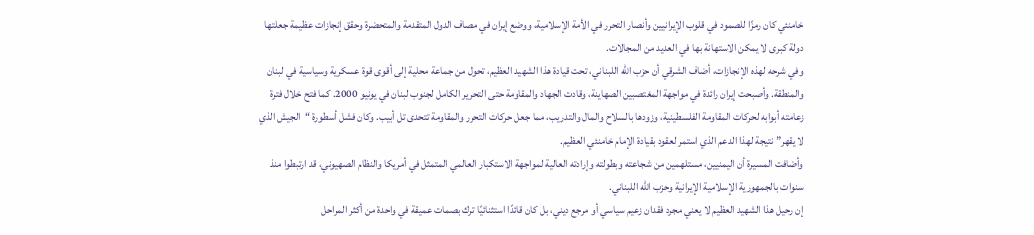خامنئي كان رمزًا للصمود في قلوب الإيرانيين وأنصار التحرر في الأمة الإسلامية، ووضع إيران في مصاف الدول المتقدمة والمتحضرة وحقق إنجازات عظيمة جعلتها دولة كبرى لا يمكن الاستهانة بها في العديد من المجالات.
وفي شرحه لهذه الإنجازات، أضاف الشرقي أن حزب الله اللبناني، تحت قيادة هذا الشهيد العظيم، تحول من جماعة محلية إلى أقوى قوة عسكرية وسياسية في لبنان والمنطقة. وأصبحت إيران رائدة في مواجهة المغتصبين الصهاينة، وقادت الجهاد والمقاومة حتى التحرير الكامل لجنوب لبنان في يونيو 2000. كما فتح خلال فترة زعامته أبوابه لحركات المقاومة الفلسطينية، وزودها بالسلاح والمال والتدريب، مما جعل حركات التحرر والمقاومة تتحدى تل أبيب. وكان فشل أسطورة “الجيش الذي لا يقهر” نتيجة لهذا الدعم الذي استمر لعقود بقيادة الإمام خامنئي العظيم.
وأضافت المسيرة أن اليمنيين، مستلهمين من شجاعته وبطولته وإرادته العالية لمواجهة الاستكبار العالمي المتمثل في أمريكا والنظام الصهيوني، قد ارتبطوا منذ سنوات بالجمهورية الإسلامية الإيرانية وحزب الله اللبناني.
إن رحيل هذا الشهيد العظيم لا يعني مجرد فقدان زعيم سياسي أو مرجع ديني، بل كان قائدًا استثنائيًا ترك بصمات عميقة في واحدة من أكثر المراحل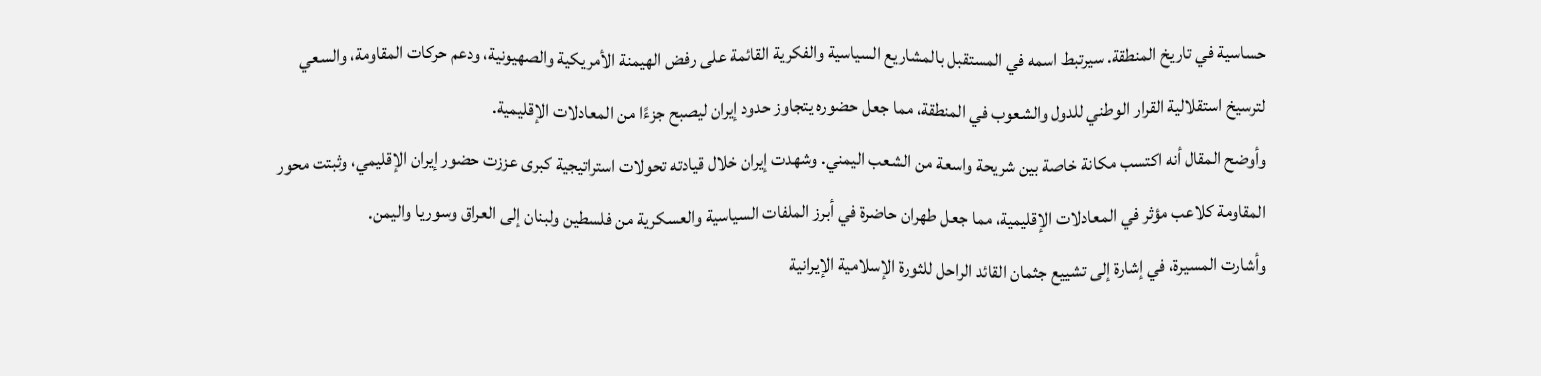حساسية في تاريخ المنطقة. سيرتبط اسمه في المستقبل بالمشاريع السياسية والفكرية القائمة على رفض الهيمنة الأمريكية والصهيونية، ودعم حركات المقاومة، والسعي لترسيخ استقلالية القرار الوطني للدول والشعوب في المنطقة، مما جعل حضوره يتجاوز حدود إيران ليصبح جزءًا من المعادلات الإقليمية.
وأوضح المقال أنه اكتسب مكانة خاصة بين شريحة واسعة من الشعب اليمني. وشهدت إيران خلال قيادته تحولات استراتيجية كبرى عززت حضور إيران الإقليمي، وثبتت محور المقاومة كلاعب مؤثر في المعادلات الإقليمية، مما جعل طهران حاضرة في أبرز الملفات السياسية والعسكرية من فلسطين ولبنان إلى العراق وسوريا واليمن.
وأشارت المسيرة، في إشارة إلى تشييع جثمان القائد الراحل للثورة الإسلامية الإيرانية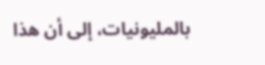بالمليونيات، إلى أن هذا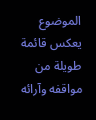الموضوع يعكس قائمة طويلة من مواقفه وآرائه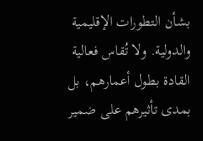بشأن التطورات الإقليمية والدولية. ولا تُقاس فعالية القادة بطول أعمارهم، بل بمدى تأثيرهم على ضمير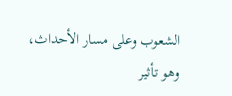الشعوب وعلى مسار الأحداث، وهو تأثير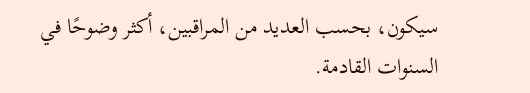سيكون، بحسب العديد من المراقبين، أكثر وضوحًا في السنوات القادمة.